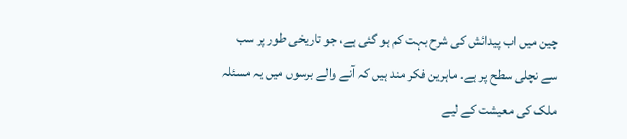چین میں اب پیدائش کی شرح بہت کم ہو گئی ہے، جو تاریخی طور پر سب سے نچلی سطح پر ہے۔ ماہرین فکر مند ہیں کہ آنے والے برسوں میں یہ مسئلہ ملک کی معیشت کے لیے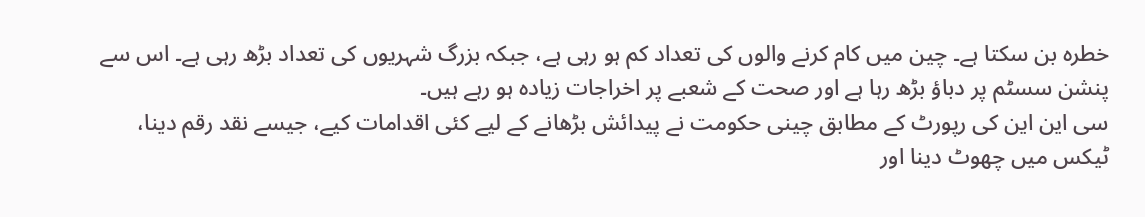خطرہ بن سکتا ہے۔ چین میں کام کرنے والوں کی تعداد کم ہو رہی ہے، جبکہ بزرگ شہریوں کی تعداد بڑھ رہی ہے۔ اس سے پنشن سسٹم پر دباؤ بڑھ رہا ہے اور صحت کے شعبے پر اخراجات زیادہ ہو رہے ہیں۔
سی این این کی رپورٹ کے مطابق چینی حکومت نے پیدائش بڑھانے کے لیے کئی اقدامات کیے، جیسے نقد رقم دینا، ٹیکس میں چھوٹ دینا اور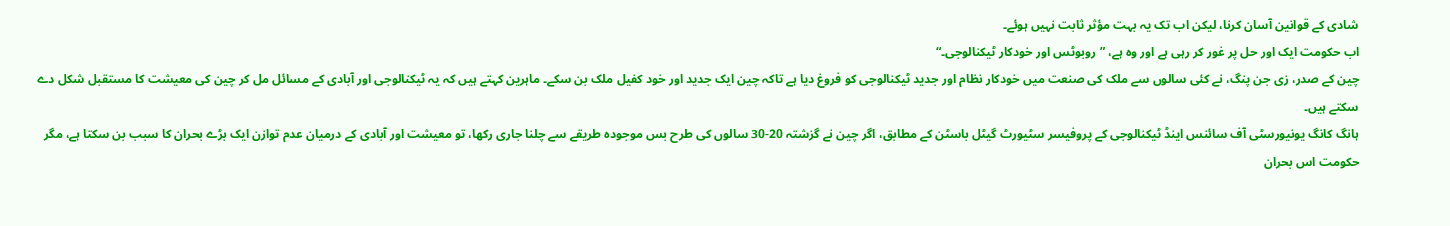شادی کے قوانین آسان کرنا، لیکن اب تک یہ بہت مؤثر ثابت نہیں ہوئے۔
اب حکومت ایک اور حل پر غور کر رہی ہے اور وہ ہے، ”روبوٹس اور خودکار ٹیکنالوجی۔“
چین کے صدر، زی جن پنگ، نے کئی سالوں سے ملک کی صنعت میں خودکار نظام اور جدید ٹیکنالوجی کو فروغ دیا ہے تاکہ چین ایک جدید اور خود کفیل ملک بن سکے۔ ماہرین کہتے ہیں کہ یہ ٹیکنالوجی اور آبادی کے مسائل مل کر چین کی معیشت کا مستقبل شکل دے سکتے ہیں۔
ہانگ کانگ یونیورسٹی آف سائنس اینڈ ٹیکنالوجی کے پروفیسر سٹیورٹ گیٹل باسٹن کے مطابق، اگر چین نے گزشتہ 20-30 سالوں کی طرح بس موجودہ طریقے سے چلنا جاری رکھا، تو معیشت اور آبادی کے درمیان عدم توازن ایک بڑے بحران کا سبب بن سکتا ہے، مگر حکومت اس بحران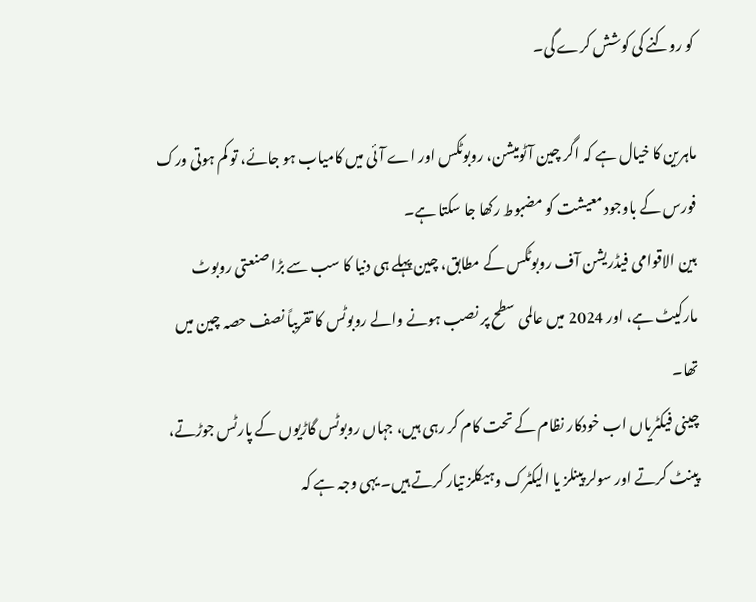کو روکنے کی کوشش کرے گی۔

ماہرین کا خیال ہے کہ اگر چین آٹومیشن، روبوٹکس اور اے آئی میں کامیاب ہو جائے، تو کم ہوتی ورک فورس کے باوجود معیشت کو مضبوط رکھا جا سکتا ہے۔
بین الاقوامی فیڈریشن آف روبوٹکس کے مطابق، چین پہلے ہی دنیا کا سب سے بڑا صنعتی روبوٹ مارکیٹ ہے، اور 2024 میں عالمی سطح پر نصب ہونے والے روبوٹس کا تقریباً نصف حصہ چین میں تھا۔
چینی فیکٹریاں اب خودکار نظام کے تحت کام کر رہی ہیں، جہاں روبوٹس گاڑیوں کے پارٹس جوڑتے، پینٹ کرتے اور سولر پینلز یا الیکٹرک وہیکلز تیار کرتے ہیں۔ یہی وجہ ہے کہ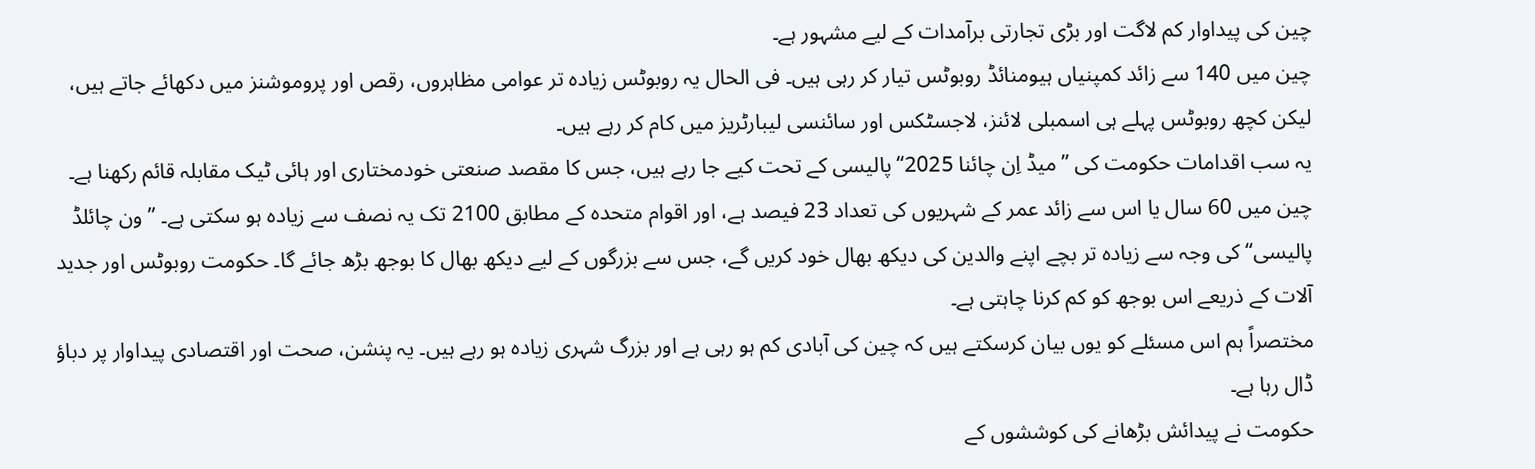چین کی پیداوار کم لاگت اور بڑی تجارتی برآمدات کے لیے مشہور ہے۔
چین میں 140 سے زائد کمپنیاں ہیومنائڈ روبوٹس تیار کر رہی ہیں۔ فی الحال یہ روبوٹس زیادہ تر عوامی مظاہروں، رقص اور پروموشنز میں دکھائے جاتے ہیں، لیکن کچھ روبوٹس پہلے ہی اسمبلی لائنز، لاجسٹکس اور سائنسی لیبارٹریز میں کام کر رہے ہیں۔
یہ سب اقدامات حکومت کی ”میڈ اِن چائنا 2025“ پالیسی کے تحت کیے جا رہے ہیں، جس کا مقصد صنعتی خودمختاری اور ہائی ٹیک مقابلہ قائم رکھنا ہے۔
چین میں 60 سال یا اس سے زائد عمر کے شہریوں کی تعداد 23 فیصد ہے، اور اقوام متحدہ کے مطابق 2100 تک یہ نصف سے زیادہ ہو سکتی ہے۔ ”ون چائلڈ پالیسی“ کی وجہ سے زیادہ تر بچے اپنے والدین کی دیکھ بھال خود کریں گے، جس سے بزرگوں کے لیے دیکھ بھال کا بوجھ بڑھ جائے گا۔ حکومت روبوٹس اور جدید آلات کے ذریعے اس بوجھ کو کم کرنا چاہتی ہے۔
مختصراً ہم اس مسئلے کو یوں بیان کرسکتے ہیں کہ چین کی آبادی کم ہو رہی ہے اور بزرگ شہری زیادہ ہو رہے ہیں۔ یہ پنشن، صحت اور اقتصادی پیداوار پر دباؤ ڈال رہا ہے۔
حکومت نے پیدائش بڑھانے کی کوششوں کے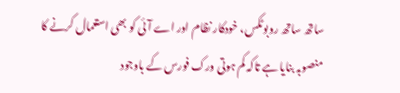ساتھ ساتھ روبوٹکس، خودکار نظام اور اے آئی کو بھی استعمال کرنے کا منصوبہ بنایا ہے تاکہ کم ہوتی ورک فورس کے باوجود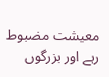معیشت مضبوط رہے اور بزرگوں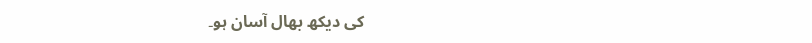کی دیکھ بھال آسان ہو۔